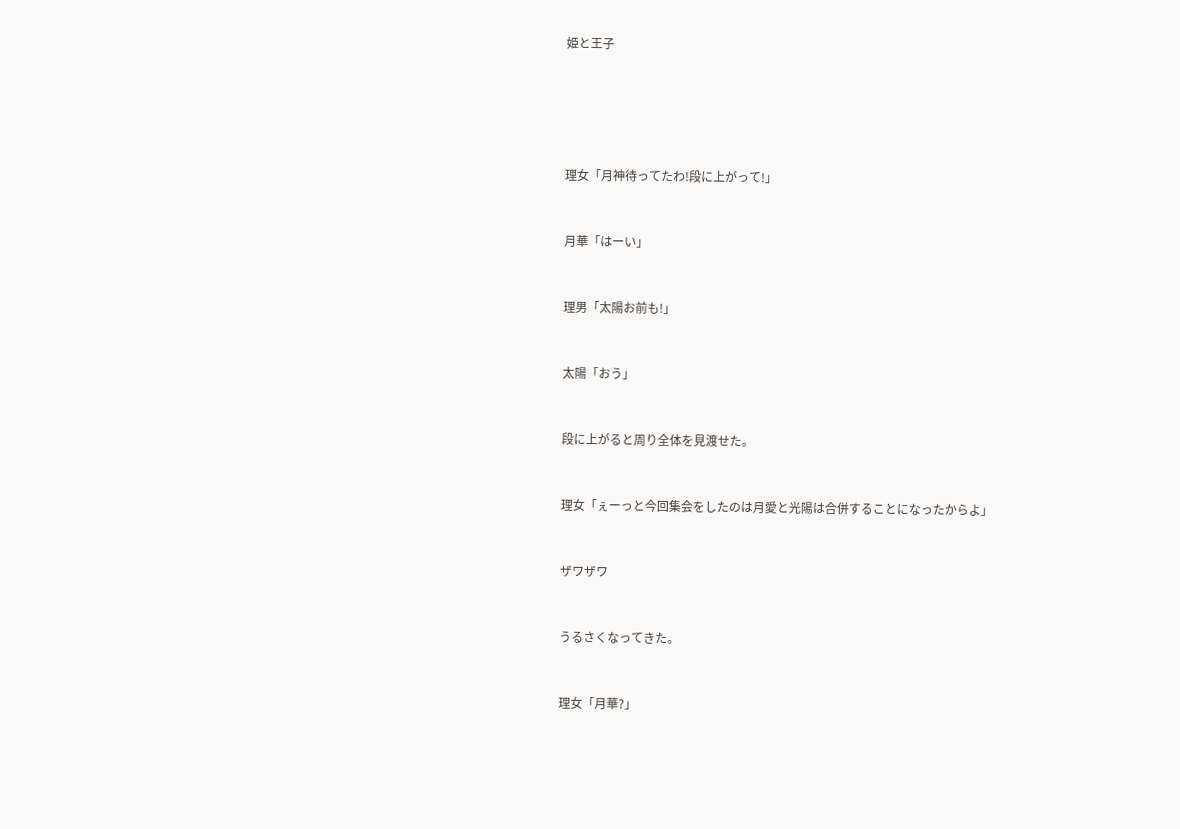姫と王子





理女「月神待ってたわ!段に上がって!」


月華「はーい」


理男「太陽お前も!」


太陽「おう」


段に上がると周り全体を見渡せた。


理女「ぇーっと今回集会をしたのは月愛と光陽は合併することになったからよ」


ザワザワ


うるさくなってきた。


理女「月華?」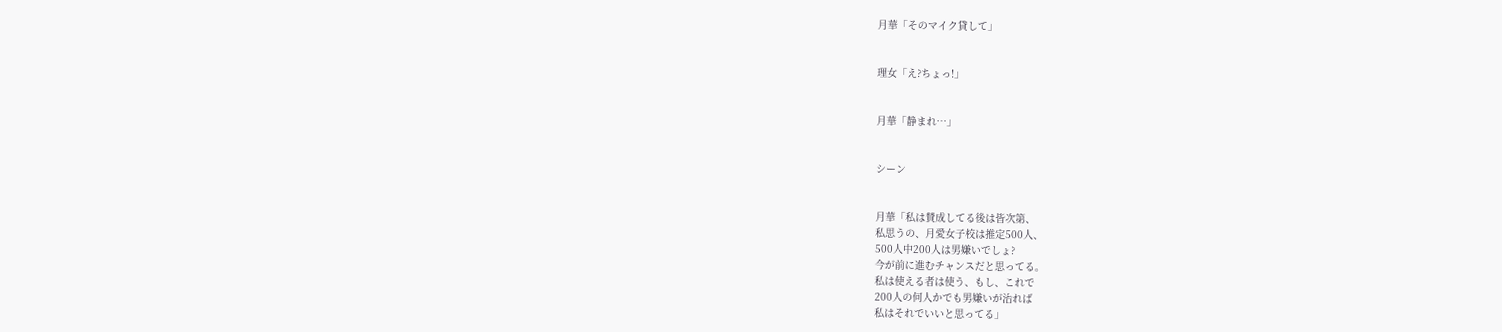月華「そのマイク貸して」


理女「え?ちょっ!」


月華「静まれ…」


シーン


月華「私は賛成してる後は皆次第、
私思うの、月愛女子校は推定500人、
500人中200人は男嫌いでしょ?
今が前に進むチャンスだと思ってる。
私は使える者は使う、もし、これで
200人の何人かでも男嫌いが治れば
私はそれでいいと思ってる」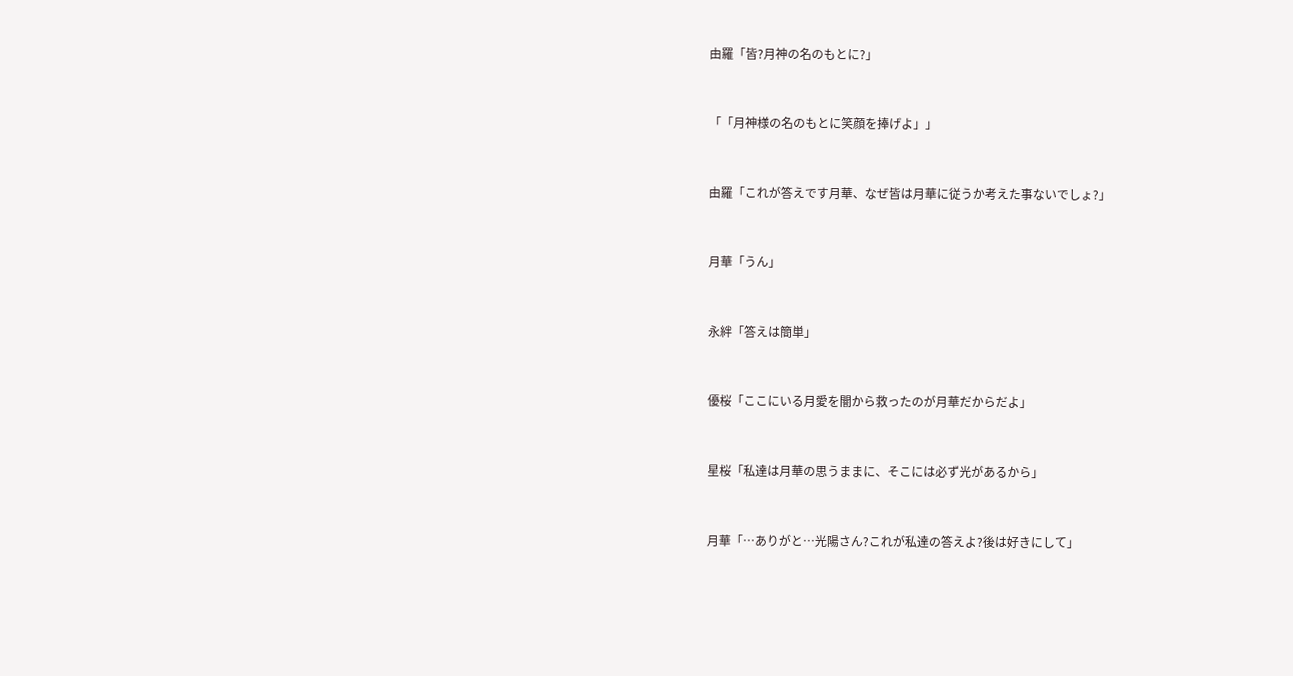由羅「皆?月神の名のもとに?」


「「月神様の名のもとに笑顔を捧げよ」」


由羅「これが答えです月華、なぜ皆は月華に従うか考えた事ないでしょ?」


月華「うん」


永絆「答えは簡単」


優桜「ここにいる月愛を闇から救ったのが月華だからだよ」


星桜「私達は月華の思うままに、そこには必ず光があるから」


月華「…ありがと…光陽さん?これが私達の答えよ?後は好きにして」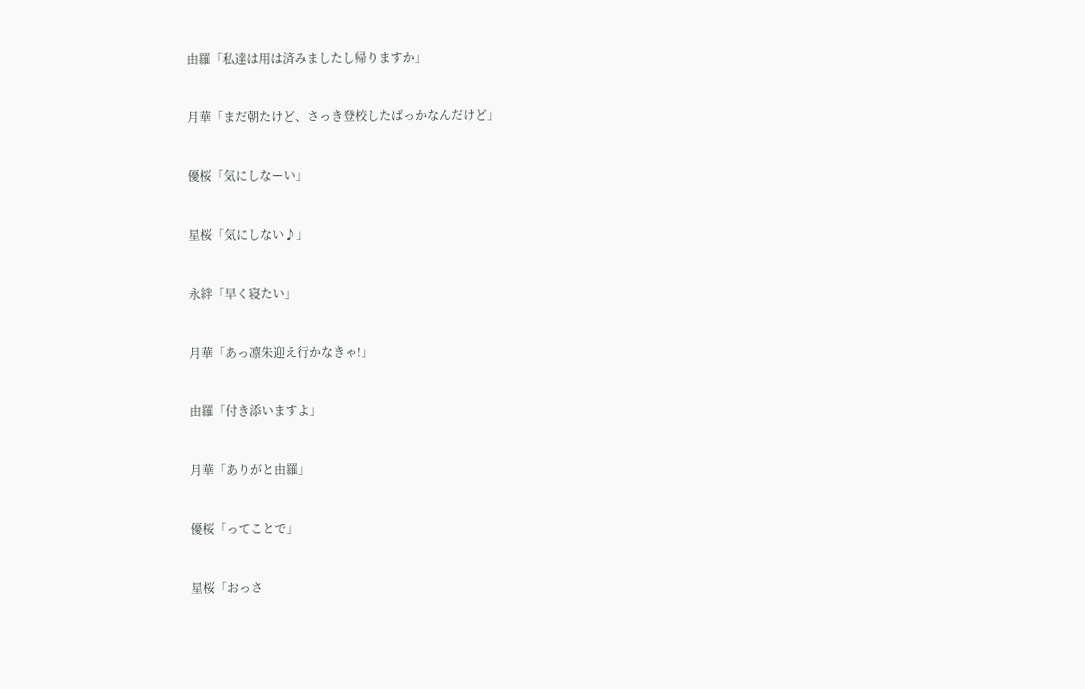由羅「私達は用は済みましたし帰りますか」


月華「まだ朝たけど、さっき登校したばっかなんだけど」


優桜「気にしなーい」


星桜「気にしない♪」


永絆「早く寝たい」


月華「あっ凛朱迎え行かなきゃ!」


由羅「付き添いますよ」


月華「ありがと由羅」


優桜「ってことで」


星桜「おっさ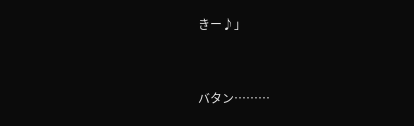きー♪」


バタン………